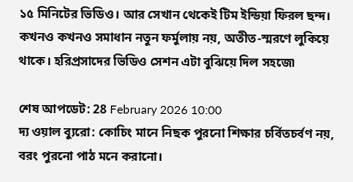১৫ মিনিটের ভিডিও। আর সেখান থেকেই টিম ইন্ডিয়া ফিরল ছন্দ। কখনও কখনও সমাধান নতুন ফর্মুলায় নয়, অতীত-স্মরণে লুকিয়ে থাকে। হরিপ্রসাদের ভিডিও সেশন এটা বুঝিয়ে দিল সহজে৷

শেষ আপডেট: 28 February 2026 10:00
দ্য ওয়াল ব্যুরো: কোচিং মানে নিছক পুরনো শিক্ষার চর্বিতচর্বণ নয়, বরং পুরনো পাঠ মনে করানো।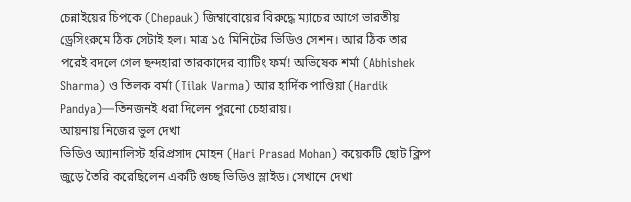চেন্নাইয়ের চিপকে (Chepauk) জিম্বাবোয়ের বিরুদ্ধে ম্যাচের আগে ভারতীয় ড্রেসিংরুমে ঠিক সেটাই হল। মাত্র ১৫ মিনিটের ভিডিও সেশন। আর ঠিক তার পরেই বদলে গেল ছন্দহারা তারকাদের ব্যাটিং ফর্ম! অভিষেক শর্মা (Abhishek Sharma) ও তিলক বর্মা (Tilak Varma) আর হার্দিক পাণ্ডিয়া (Hardik Pandya)—তিনজনই ধরা দিলেন পুরনো চেহারায়।
আয়নায় নিজের ভুল দেখা
ভিডিও অ্যানালিস্ট হরিপ্রসাদ মোহন (Hari Prasad Mohan) কয়েকটি ছোট ক্লিপ জুড়ে তৈরি করেছিলেন একটি গুচ্ছ ভিডিও স্লাইড। সেখানে দেখা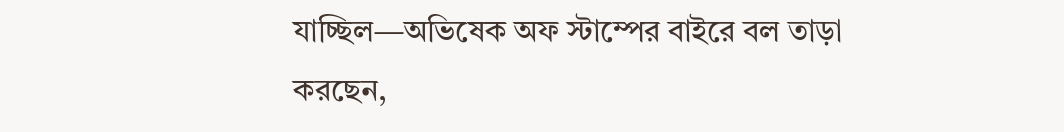যাচ্ছিল—অভিষেক অফ স্টাম্পের বাইরে বল তাড়া করছেন,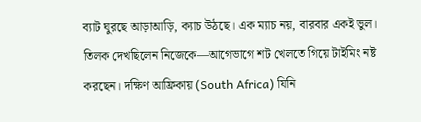ব্যাট ঘুরছে আড়াআড়ি, ক্যাচ উঠছে। এক ম্যাচ নয়, বারবার একই ভুল।
তিলক দেখছিলেন নিজেকে—আগেভাগে শট খেলতে গিয়ে টাইমিং নষ্ট করছেন। দক্ষিণ আফ্রিকায় (South Africa) যিনি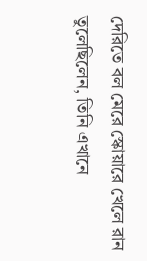দেরিতে বল মেরে স্কোয়ারে খেলে রান তুলেছিলেন, তিনি এখানে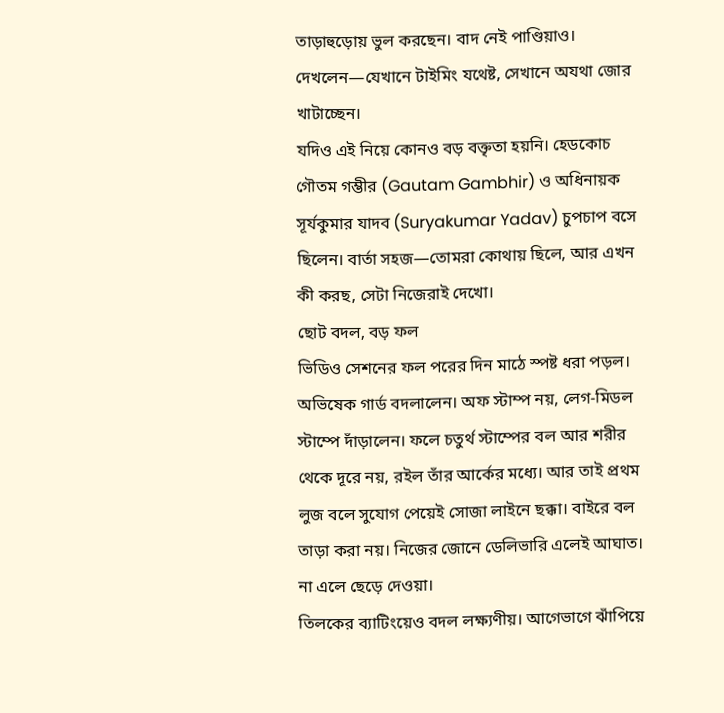তাড়াহুড়োয় ভুল করছেন। বাদ নেই পাণ্ডিয়াও। দেখলেন—যেখানে টাইমিং যথেষ্ট, সেখানে অযথা জোর খাটাচ্ছেন।
যদিও এই নিয়ে কোনও বড় বক্তৃতা হয়নি। হেডকোচ গৌতম গম্ভীর (Gautam Gambhir) ও অধিনায়ক সূর্যকুমার যাদব (Suryakumar Yadav) চুপচাপ বসে ছিলেন। বার্তা সহজ—তোমরা কোথায় ছিলে, আর এখন কী করছ, সেটা নিজেরাই দেখো।
ছোট বদল, বড় ফল
ভিডিও সেশনের ফল পরের দিন মাঠে স্পষ্ট ধরা পড়ল। অভিষেক গার্ড বদলালেন। অফ স্টাম্প নয়, লেগ-মিডল স্টাম্পে দাঁড়ালেন। ফলে চতুর্থ স্টাম্পের বল আর শরীর থেকে দূরে নয়, রইল তাঁর আর্কের মধ্যে। আর তাই প্রথম লুজ বলে সুযোগ পেয়েই সোজা লাইনে ছক্কা। বাইরে বল তাড়া করা নয়। নিজের জোনে ডেলিভারি এলেই আঘাত। না এলে ছেড়ে দেওয়া।
তিলকের ব্যাটিংয়েও বদল লক্ষ্যণীয়। আগেভাগে ঝাঁপিয়ে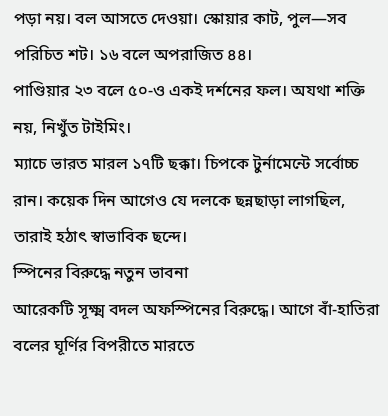পড়া নয়। বল আসতে দেওয়া। স্কোয়ার কাট, পুল—সব পরিচিত শট। ১৬ বলে অপরাজিত ৪৪।
পাণ্ডিয়ার ২৩ বলে ৫০-ও একই দর্শনের ফল। অযথা শক্তি নয়, নিখুঁত টাইমিং।
ম্যাচে ভারত মারল ১৭টি ছক্কা। চিপকে টুর্নামেন্টে সর্বোচ্চ রান। কয়েক দিন আগেও যে দলকে ছন্নছাড়া লাগছিল, তারাই হঠাৎ স্বাভাবিক ছন্দে।
স্পিনের বিরুদ্ধে নতুন ভাবনা
আরেকটি সূক্ষ্ম বদল অফস্পিনের বিরুদ্ধে। আগে বাঁ-হাতিরা বলের ঘূর্ণির বিপরীতে মারতে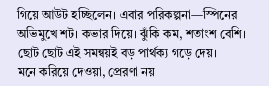গিয়ে আউট হচ্ছিলেন। এবার পরিকল্পনা—স্পিনের অভিমুখে শট। কভার দিয়ে। ঝুঁকি কম, শতাংশ বেশি। ছোট ছোট এই সমন্বয়ই বড় পার্থক্য গড়ে দেয়।
মনে করিয়ে দেওয়া, প্রেরণা নয়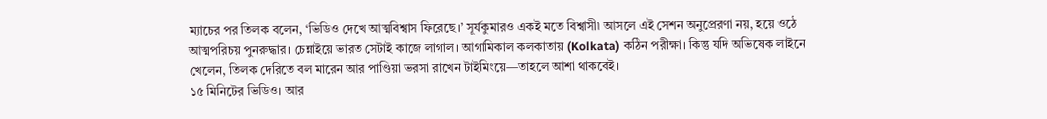ম্যাচের পর তিলক বলেন, ‘ভিডিও দেখে আত্মবিশ্বাস ফিরেছে।’ সূর্যকুমারও একই মতে বিশ্বাসী৷ আসলে এই সেশন অনুপ্রেরণা নয়, হয়ে ওঠে আত্মপরিচয় পুনরুদ্ধার। চেন্নাইয়ে ভারত সেটাই কাজে লাগাল। আগামিকাল কলকাতায় (Kolkata) কঠিন পরীক্ষা। কিন্তু যদি অভিষেক লাইনে খেলেন, তিলক দেরিতে বল মারেন আর পাণ্ডিয়া ভরসা রাখেন টাইমিংয়ে—তাহলে আশা থাকবেই।
১৫ মিনিটের ভিডিও। আর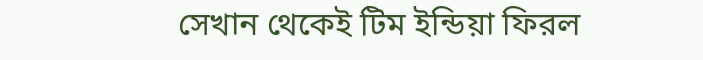সেখান থেকেই টিম ইন্ডিয়া ফিরল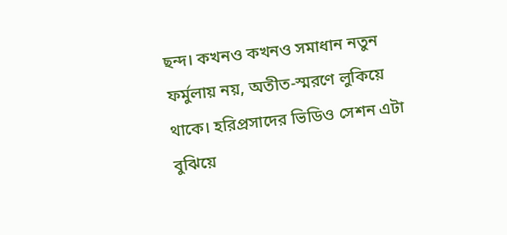ছন্দ। কখনও কখনও সমাধান নতুন ফর্মুলায় নয়, অতীত-স্মরণে লুকিয়ে থাকে। হরিপ্রসাদের ভিডিও সেশন এটা বুঝিয়ে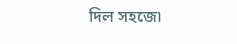দিল সহজে৷